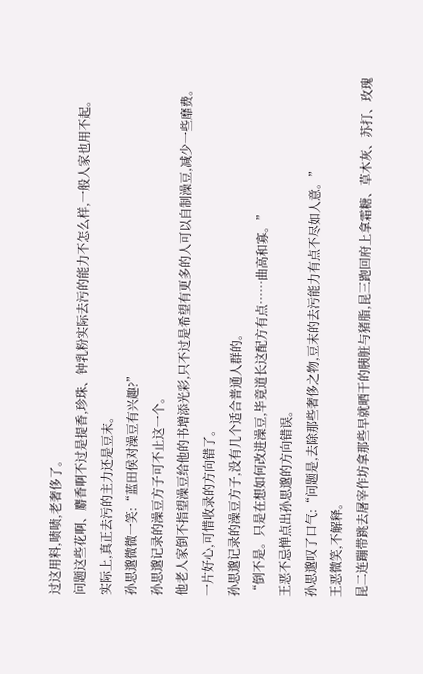过这用料,啧啧,老奢侈了。
问题这些花啊、麝香啊不过是提香,珍珠、钟乳粉实际去污的能力不怎么样,一般人家也用不起。
实际上,真正去污的主力还是豆末。
孙思邈微微一笑:“蓝田侯对澡豆有兴趣?”
孙思邈记录的澡豆方子可不止这一个。
他老人家倒不指望澡豆给他的书增添光彩,只不过是希望有更多的人可以自制澡豆,减少一些靡费。
一片好心,可惜收录的方向错了。
孙思邈记录的澡豆方子,没有几个适合普通人群的。
“倒不是。只是在想如何改进澡豆,毕竟道长这配方有点……曲高和寡。”
王恶不忌惮点出孙思邈的方向错误。
孙思邈叹了口气:“问题是,去除那些奢侈之物,豆末的去污能力有点不尽如人意。”
王恶微笑,不解释。
昆二连蹦带跳去屠宰作坊拿那些早就晒干的胰脏与猪脂,昆三跑回府上拿霜糖、草木灰、苏打、玫瑰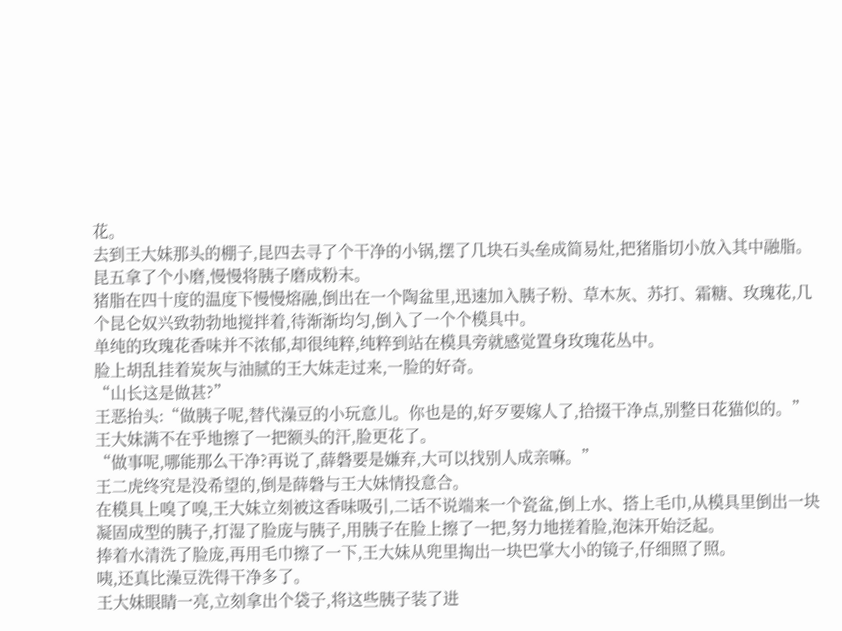花。
去到王大妹那头的棚子,昆四去寻了个干净的小锅,摆了几块石头垒成简易灶,把猪脂切小放入其中融脂。
昆五拿了个小磨,慢慢将胰子磨成粉末。
猪脂在四十度的温度下慢慢熔融,倒出在一个陶盆里,迅速加入胰子粉、草木灰、苏打、霜糖、玫瑰花,几个昆仑奴兴致勃勃地搅拌着,待渐渐均匀,倒入了一个个模具中。
单纯的玫瑰花香味并不浓郁,却很纯粹,纯粹到站在模具旁就感觉置身玫瑰花丛中。
脸上胡乱挂着炭灰与油腻的王大妹走过来,一脸的好奇。
“山长这是做甚?”
王恶抬头:“做胰子呢,替代澡豆的小玩意儿。你也是的,好歹要嫁人了,拾掇干净点,别整日花猫似的。”
王大妹满不在乎地擦了一把额头的汗,脸更花了。
“做事呢,哪能那么干净?再说了,薛磐要是嫌弃,大可以找别人成亲嘛。”
王二虎终究是没希望的,倒是薛磐与王大妹情投意合。
在模具上嗅了嗅,王大妹立刻被这香味吸引,二话不说端来一个瓷盆,倒上水、搭上毛巾,从模具里倒出一块凝固成型的胰子,打湿了脸庞与胰子,用胰子在脸上擦了一把,努力地搓着脸,泡沫开始泛起。
捧着水清洗了脸庞,再用毛巾擦了一下,王大妹从兜里掏出一块巴掌大小的镜子,仔细照了照。
咦,还真比澡豆洗得干净多了。
王大妹眼睛一亮,立刻拿出个袋子,将这些胰子装了进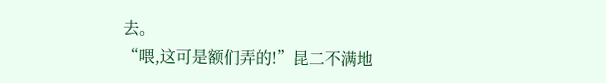去。
“喂,这可是额们弄的!”昆二不满地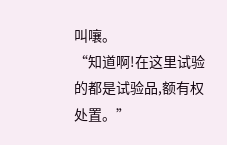叫嚷。
“知道啊!在这里试验的都是试验品,额有权处置。”